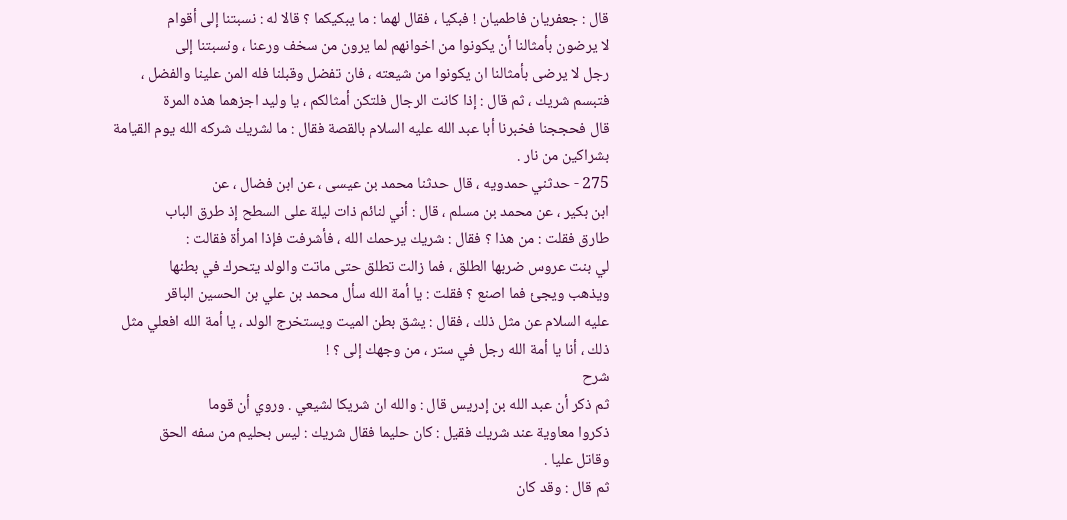قال : جعفريان فاطميان ! فبكيا ، فقال لهما : ما يبكيكما ؟ قالا له : نسبتنا إلى أقوام
لا يرضون بأمثالنا أن يكونوا من اخوانهم لما يرون من سخف ورعنا ، ونسبتنا إلى
رجل لا يرضى بأمثالنا ان يكونوا من شيعته ، فان تفضل وقبلنا فله المن علينا والفضل ،
فتبسم شريك ، ثم قال : إذا كانت الرجال فلتكن أمثالكم ، يا وليد اجزهما هذه المرة
قال فحججنا فخبرنا أبا عبد الله عليه السلام بالقصة فقال : ما لشريك شركه الله يوم القيامة
بشراكين من نار .
275 - حدثني حمدويه ، قال حدثنا محمد بن عيسى ، عن ابن فضال ، عن
ابن بكير ، عن محمد بن مسلم ، قال : أني لنائم ذات ليلة على السطح إذ طرق الباب
طارق فقلت : من هذا ؟ فقال : شريك يرحمك الله ، فأشرفت فإذا امرأة فقالت :
لي بنت عروس ضربها الطلق ، فما زالت تطلق حتى ماتت والولد يتحرك في بطنها
ويذهب ويجئ فما اصنع ؟ فقلت : يا أمة الله سأل محمد بن علي بن الحسين الباقر
عليه السلام عن مثل ذلك ، فقال : يشق بطن الميت ويستخرج الولد ، يا أمة الله افعلي مثل
ذلك ، أنا يا أمة الله رجل في ستر ، من وجهك إلى ؟ !
شرح
ثم ذكر أن عبد الله بن إدريس قال : والله ان شريكا لشيعي . وروي أن قوما
ذكروا معاوية عند شريك فقيل : كان حليما فقال شريك : ليس بحليم من سفه الحق
وقاتل عليا .
ثم قال : وقد كان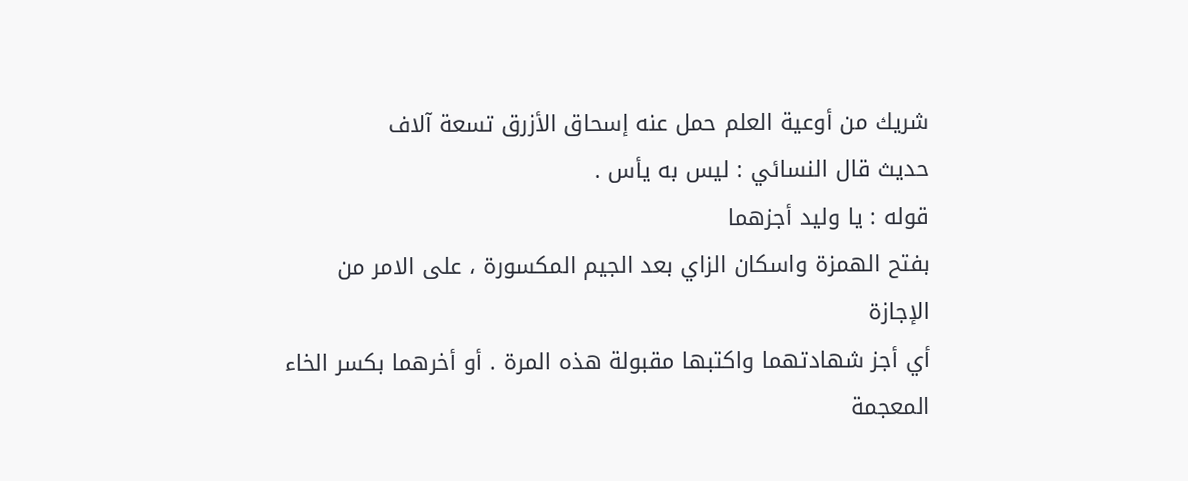شريك من أوعية العلم حمل عنه إسحاق الأزرق تسعة آلاف
حديث قال النسائي : ليس به يأس .
قوله : يا وليد أجزهما
بفتح الهمزة واسكان الزاي بعد الجيم المكسورة ، على الامر من الإجازة
أي أجز شهادتهما واكتبها مقبولة هذه المرة . أو أخرهما بكسر الخاء المعجمة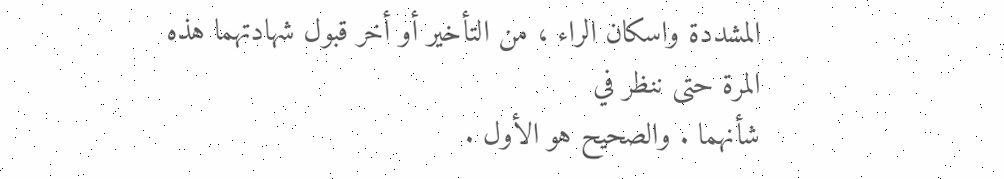المشددة واسكان الراء ، من التأخير أو أخر قبول شهادتهما هذه المرة حتى ننظر في
شأنهما . والصحيح هو الأول .